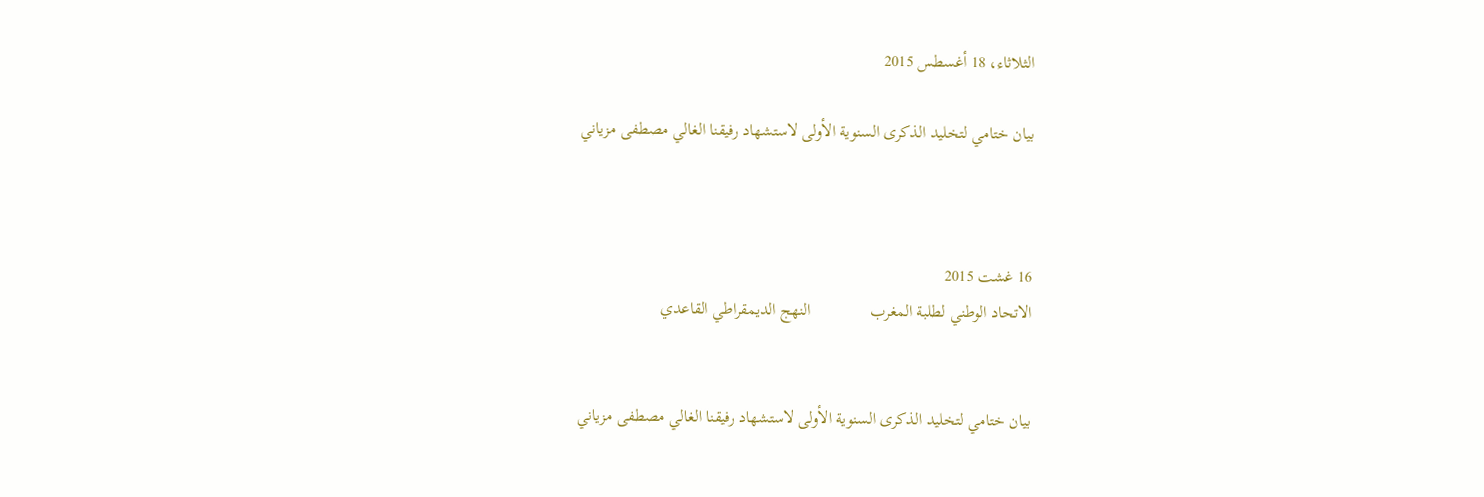الثلاثاء، 18 أغسطس 2015

بيان ختامي لتخليد الذكرى السنوية الأولى لاستشهاد رفيقنا الغالي مصطفى مزياني



16 غشت 2015
الاتحاد الوطني لطلبة المغرب              النهج الديمقراطي القاعدي


بيان ختامي لتخليد الذكرى السنوية الأولى لاستشهاد رفيقنا الغالي مصطفى مزياني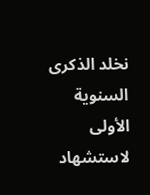نخلد الذكرى السنوية الأولى لاستشهاد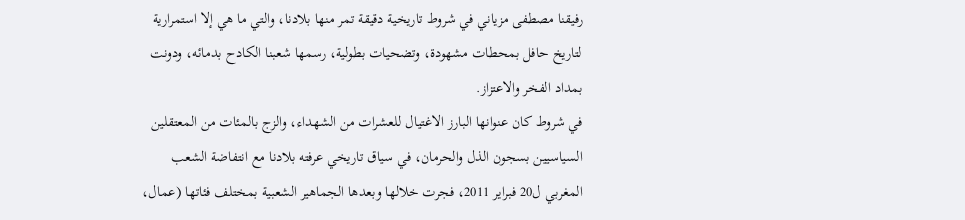رفيقنا مصطفى مزياني في شروط تاريخية دقيقة تمر منها بلادنا، والتي ما هي إلا استمرارية لتاريخ حافل بمحطات مشهودة، وتضحيات بطولية، رسمها شعبنا الكادح بدمائه، ودونت بمداد الفخر والاعتزاز.
في شروط كان عنوانها البارز الاغتيال للعشرات من الشهداء، والزج بالمئات من المعتقلين السياسيين بسجون الذل والحرمان، في سياق تاريخي عرفته بلادنا مع انتفاضة الشعب المغربي ل20 فبراير 2011، فجرت خلالها وبعدها الجماهير الشعبية بمختلف فئاتها (عمال،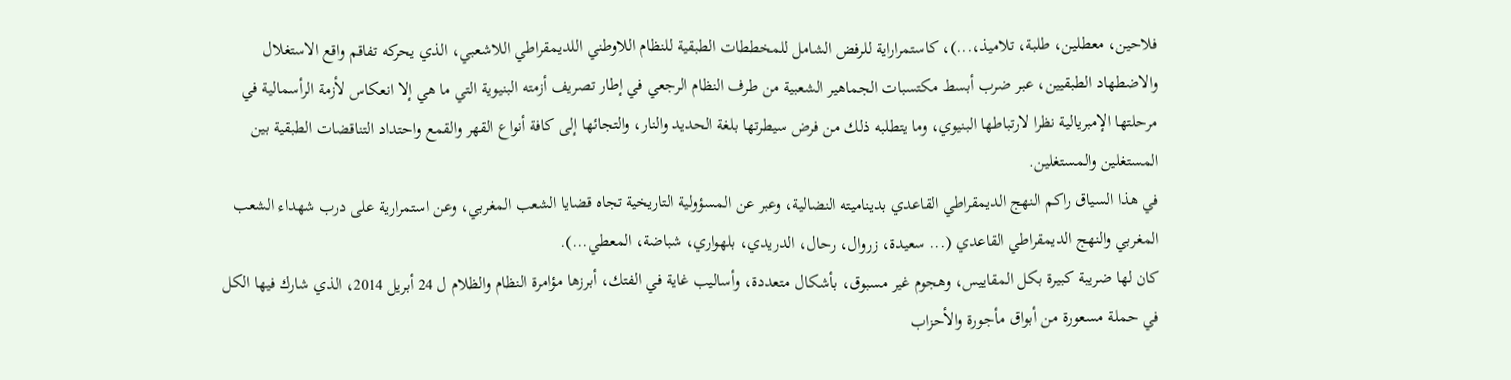فلاحين، معطلين، طلبة، تلاميذ،...)، كاستمراراية للرفض الشامل للمخططات الطبقية للنظام اللاوطني اللديمقراطي اللاشعبي، الذي يحركه تفاقم واقع الاستغلال والاضطهاد الطبقيين، عبر ضرب أبسط مكتسبات الجماهير الشعبية من طرف النظام الرجعي في إطار تصريف أزمته البنيوية التي ما هي إلا انعكاس لأزمة الرأسمالية في مرحلتها الإمبريالية نظرا لارتباطها البنيوي، وما يتطلبه ذلك من فرض سيطرتها بلغة الحديد والنار، والتجائها إلى كافة أنواع القهر والقمع واحتداد التناقضات الطبقية بين المستغلين والمستغلين.
في هذا السياق راكم النهج الديمقراطي القاعدي بديناميته النضالية، وعبر عن المسؤولية التاريخية تجاه قضايا الشعب المغربي، وعن استمرارية على درب شهداء الشعب المغربي والنهج الديمقراطي القاعدي (... سعيدة، زروال، رحال، الدريدي، بلهواري، شباضة، المعطي...).
كان لها ضريبة كبيرة بكل المقاييس، وهجوم غير مسبوق، بأشكال متعددة، وأساليب غاية في الفتك، أبرزها مؤامرة النظام والظلام ل 24 أبريل 2014، الذي شارك فيها الكل في حملة مسعورة من أبواق مأجورة والأحزاب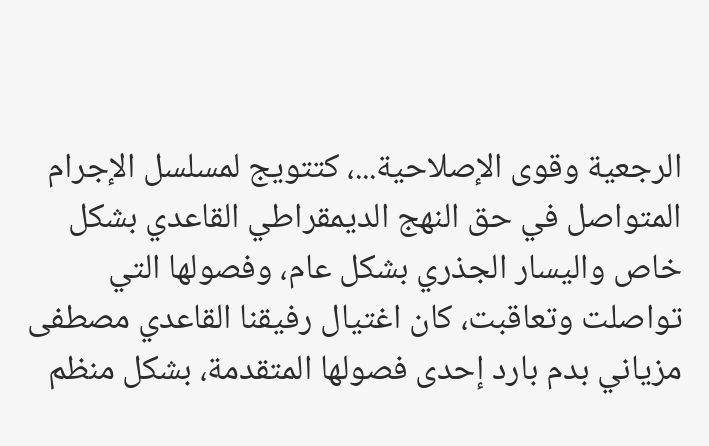الرجعية وقوى الإصلاحية...، كتتويج لمسلسل الإجرام المتواصل في حق النهج الديمقراطي القاعدي بشكل خاص واليسار الجذري بشكل عام، وفصولها التي تواصلت وتعاقبت، كان اغتيال رفيقنا القاعدي مصطفى مزياني بدم بارد إحدى فصولها المتقدمة، بشكل منظم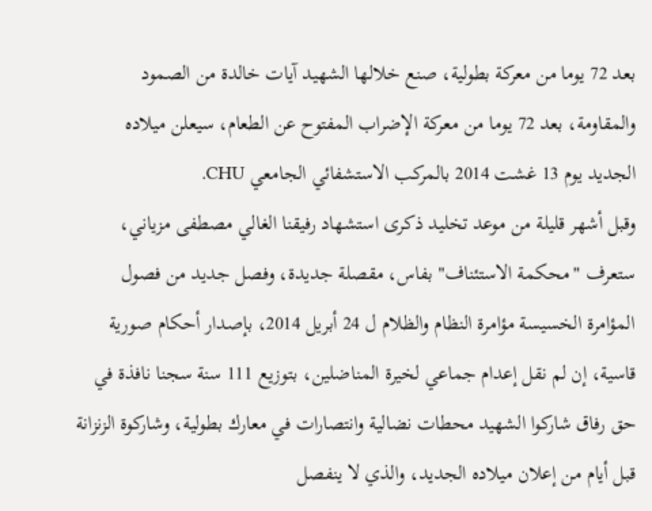بعد 72 يوما من معركة بطولية، صنع خلالها الشهيد آيات خالدة من الصمود والمقاومة، بعد 72 يوما من معركة الإضراب المفتوح عن الطعام، سيعلن ميلاده الجديد يوم 13 غشت 2014 بالمركب الاستشفائي الجامعي CHU.
وقبل أشهر قليلة من موعد تخليد ذكرى استشهاد رفيقنا الغالي مصطفى مزياني، ستعرف "محكمة الاستئناف" بفاس، مقصلة جديدة، وفصل جديد من فصول المؤامرة الخسيسة مؤامرة النظام والظلام ل 24 أبريل 2014، بإصدار أحكام صورية قاسية، إن لم نقل إعدام جماعي لخيرة المناضلين، بتوزيع 111 سنة سجنا نافذة في حق رفاق شاركوا الشهيد محطات نضالية وانتصارات في معارك بطولية، وشاركوة الزنزانة قبل أيام من إعلان ميلاده الجديد، والذي لا ينفصل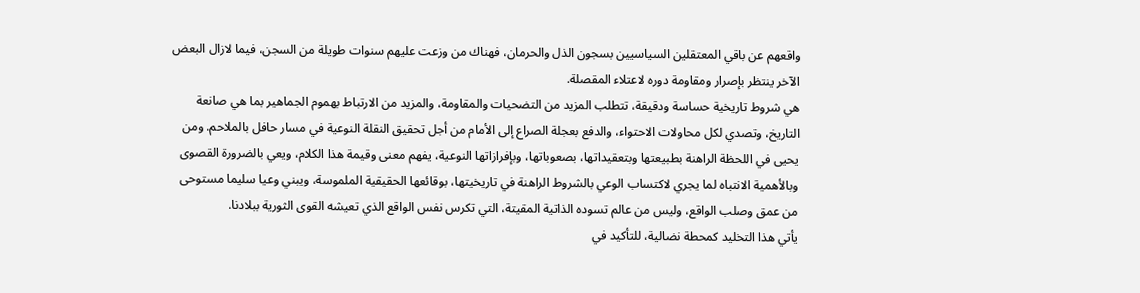واقعهم عن باقي المعتقلين السياسيين بسجون الذل والحرمان، فهناك من وزعت عليهم سنوات طويلة من السجن، فيما لازال البعض الآخر ينتظر بإصرار ومقاومة دوره لاعتلاء المقصلة.
هي شروط تاريخية حساسة ودقيقة، تتطلب المزيد من التضحيات والمقاومة، والمزيد من الارتباط بهموم الجماهير بما هي صانعة التاريخ، وتصدي لكل محاولات الاحتواء، والدفع بعجلة الصراع إلى الأمام من أجل تحقيق النقلة النوعية في مسار حافل بالملاحم. ومن يحيى في اللحظة الراهنة بطبيعتها وبتعقيداتها، بصعوباتها، وبإفرازاتها النوعية، يفهم معنى وقيمة هذا الكلام، ويعي بالضرورة القصوى وبالأهمية الانتباه لما يجري لاكتساب الوعي بالشروط الراهنة في تاريخيتها، بوقائعها الحقيقية الملموسة، ويبني وعيا سليما مستوحى من عمق وصلب الواقع، وليس من عالم تسوده الذاتية المقيتة، التي تكرس نفس الواقع الذي تعيشه القوى الثورية ببلادنا.
يأتي هذا التخليد كمحطة نضالية، للتأكيد في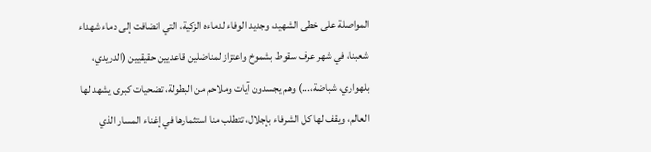المواصلة على خطى الشهيد، وجديد الوفاء لدماءه الزكية، التي انضافت إلى دماء شهداء شعبنا، في شهر عرف سقوط بشموخ واعتزاز لمناضلين قاعديين حقيقيين (الدريدي، بلهواري، شباضة،...) وهم يجسدون آيات وملاحم من البطولة، تضحيات كبرى يشهد لها العالم، ويقف لها كل الشرفاء بإجلال، تتطلب منا استثمارها في إغناء المسار الذي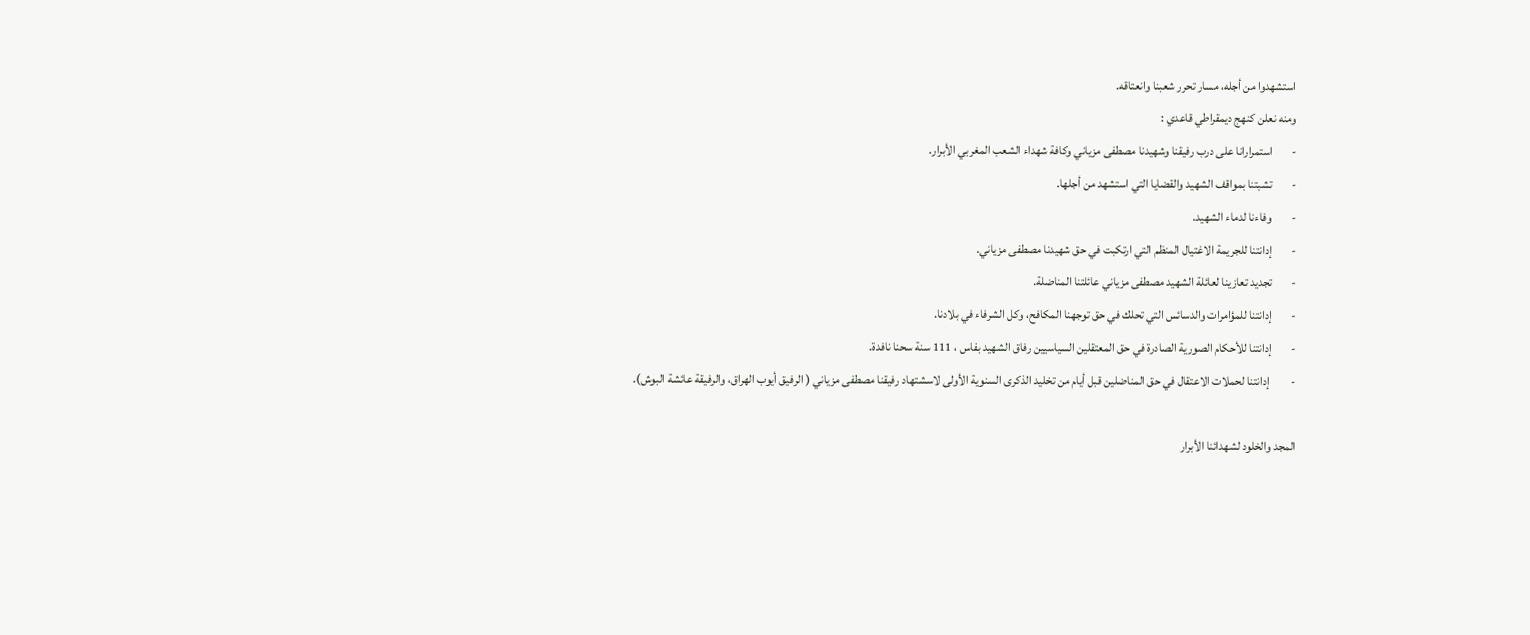استشهدوا من أجله، مسار تحرر شعبنا وانعتاقه.
ومنه نعلن كنهج ديمقراطي قاعدي :
-        استمرارانا على درب رفيقنا وشهيدنا مصطفى مزياني وكافة شهداء الشعب المغربي الأبرار.
-        تشبتنا بمواقف الشهيد والقضايا التي استشهد من أجلها.
-        وفاءنا لدماء الشهيد.
-        إدانتنا للجريمة الاغتيال المنظم التي ارتكبت في حق شهيدنا مصطفى مزياني.
-        تجديد تعازينا لعائلة الشهيد مصطفى مزياني عائلتنا المناضلة.
-        إدانتنا للمؤامرات والدسائس التي تحلك في حق توجهنا المكافح، وكل الشرفاء في بلادنا.
-        إدانتنا للأحكام الصورية الصادرة في حق المعتقلين السياسيين رفاق الشهيد بفاس ، 111 سنة سحنا نافدة.
-         إدانتنا لحملات الاعتقال في حق المناضلين قبل أيام من تخليد الذكرى السنوية الأولى لاسشتهاد رفيقنا مصطفى مزياني ( الرفيق أيوب الهراق، والرفيقة عائشة البوش).

المجد والخلود لشهدائنا الأبرار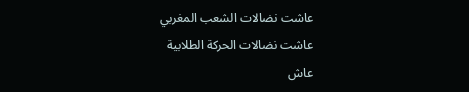عاشت نضالات الشعب المغربي
عاشت نضالات الحركة الطلابية
عاش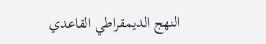النهج الديمقراطي القاعدي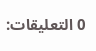0 التعليقات: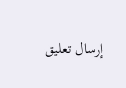إرسال تعليق